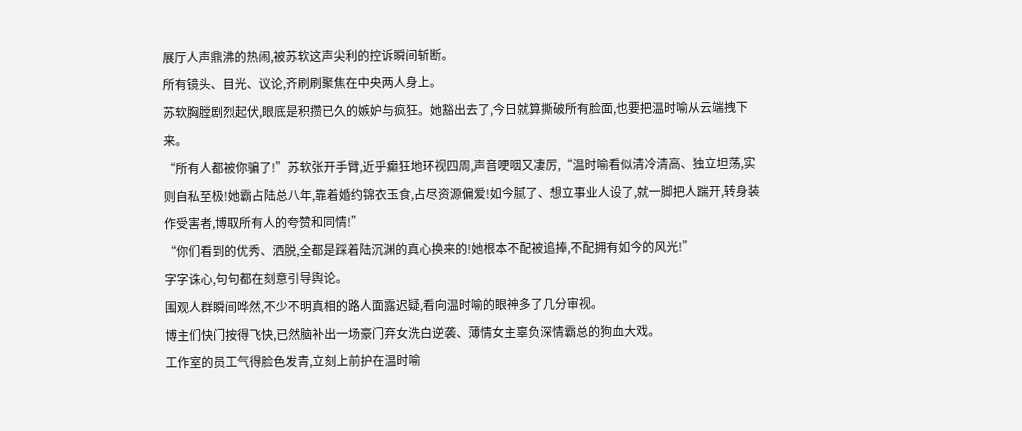展厅人声鼎沸的热闹,被苏软这声尖利的控诉瞬间斩断。
所有镜头、目光、议论,齐刷刷聚焦在中央两人身上。
苏软胸膛剧烈起伏,眼底是积攒已久的嫉妒与疯狂。她豁出去了,今日就算撕破所有脸面,也要把温时喻从云端拽下来。
“所有人都被你骗了!”苏软张开手臂,近乎癫狂地环视四周,声音哽咽又凄厉,“温时喻看似清冷清高、独立坦荡,实则自私至极!她霸占陆总八年,靠着婚约锦衣玉食,占尽资源偏爱!如今腻了、想立事业人设了,就一脚把人踹开,转身装作受害者,博取所有人的夸赞和同情!”
“你们看到的优秀、洒脱,全都是踩着陆沉渊的真心换来的!她根本不配被追捧,不配拥有如今的风光!”
字字诛心,句句都在刻意引导舆论。
围观人群瞬间哗然,不少不明真相的路人面露迟疑,看向温时喻的眼神多了几分审视。
博主们快门按得飞快,已然脑补出一场豪门弃女洗白逆袭、薄情女主辜负深情霸总的狗血大戏。
工作室的员工气得脸色发青,立刻上前护在温时喻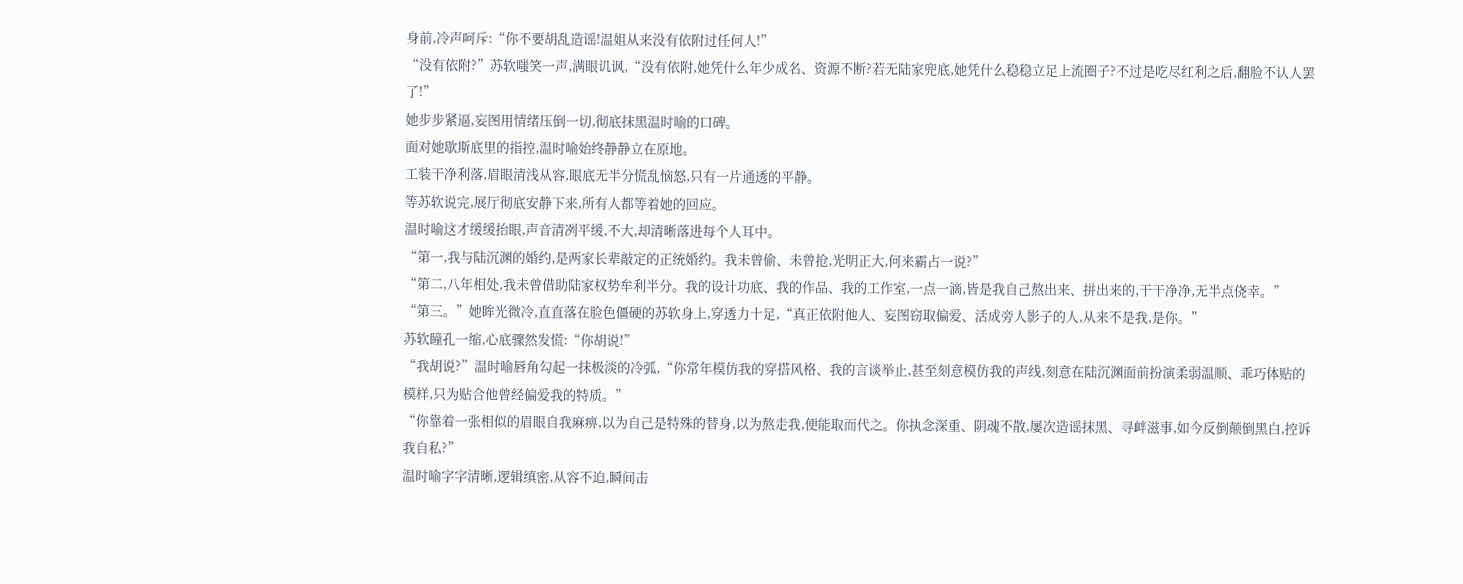身前,冷声呵斥:“你不要胡乱造谣!温姐从来没有依附过任何人!”
“没有依附?”苏软嗤笑一声,满眼讥讽,“没有依附,她凭什么年少成名、资源不断?若无陆家兜底,她凭什么稳稳立足上流圈子?不过是吃尽红利之后,翻脸不认人罢了!”
她步步紧逼,妄图用情绪压倒一切,彻底抹黑温时喻的口碑。
面对她歇斯底里的指控,温时喻始终静静立在原地。
工装干净利落,眉眼清浅从容,眼底无半分慌乱恼怒,只有一片通透的平静。
等苏软说完,展厅彻底安静下来,所有人都等着她的回应。
温时喻这才缓缓抬眼,声音清冽平缓,不大,却清晰落进每个人耳中。
“第一,我与陆沉渊的婚约,是两家长辈敲定的正统婚约。我未曾偷、未曾抢,光明正大,何来霸占一说?”
“第二,八年相处,我未曾借助陆家权势牟利半分。我的设计功底、我的作品、我的工作室,一点一滴,皆是我自己熬出来、拼出来的,干干净净,无半点侥幸。”
“第三。”她眸光微冷,直直落在脸色僵硬的苏软身上,穿透力十足,“真正依附他人、妄图窃取偏爱、活成旁人影子的人,从来不是我,是你。”
苏软瞳孔一缩,心底骤然发慌:“你胡说!”
“我胡说?”温时喻唇角勾起一抹极淡的冷弧,“你常年模仿我的穿搭风格、我的言谈举止,甚至刻意模仿我的声线,刻意在陆沉渊面前扮演柔弱温顺、乖巧体贴的模样,只为贴合他曾经偏爱我的特质。”
“你靠着一张相似的眉眼自我麻痹,以为自己是特殊的替身,以为熬走我,便能取而代之。你执念深重、阴魂不散,屡次造谣抹黑、寻衅滋事,如今反倒颠倒黑白,控诉我自私?”
温时喻字字清晰,逻辑缜密,从容不迫,瞬间击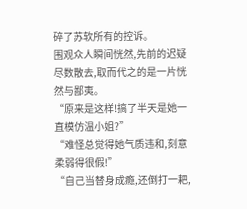碎了苏软所有的控诉。
围观众人瞬间恍然,先前的迟疑尽数散去,取而代之的是一片恍然与鄙夷。
“原来是这样!搞了半天是她一直模仿温小姐?”
“难怪总觉得她气质违和,刻意柔弱得很假!”
“自己当替身成瘾,还倒打一耙,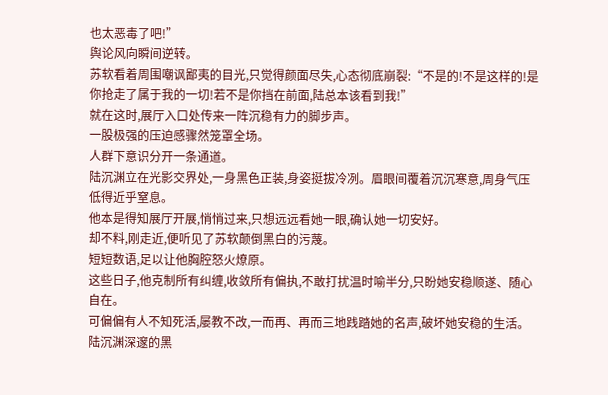也太恶毒了吧!”
舆论风向瞬间逆转。
苏软看着周围嘲讽鄙夷的目光,只觉得颜面尽失,心态彻底崩裂:“不是的!不是这样的!是你抢走了属于我的一切!若不是你挡在前面,陆总本该看到我!”
就在这时,展厅入口处传来一阵沉稳有力的脚步声。
一股极强的压迫感骤然笼罩全场。
人群下意识分开一条通道。
陆沉渊立在光影交界处,一身黑色正装,身姿挺拔冷冽。眉眼间覆着沉沉寒意,周身气压低得近乎窒息。
他本是得知展厅开展,悄悄过来,只想远远看她一眼,确认她一切安好。
却不料,刚走近,便听见了苏软颠倒黑白的污蔑。
短短数语,足以让他胸腔怒火燎原。
这些日子,他克制所有纠缠,收敛所有偏执,不敢打扰温时喻半分,只盼她安稳顺遂、随心自在。
可偏偏有人不知死活,屡教不改,一而再、再而三地践踏她的名声,破坏她安稳的生活。
陆沉渊深邃的黑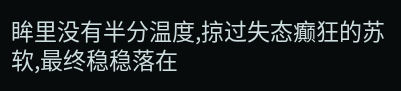眸里没有半分温度,掠过失态癫狂的苏软,最终稳稳落在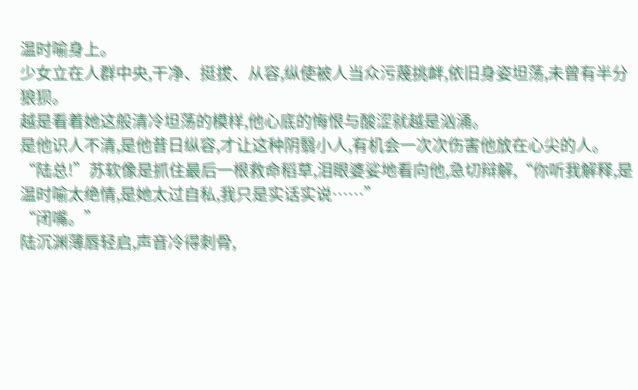温时喻身上。
少女立在人群中央,干净、挺拔、从容,纵使被人当众污蔑挑衅,依旧身姿坦荡,未曾有半分狼狈。
越是看着她这般清冷坦荡的模样,他心底的悔恨与酸涩就越是汹涌。
是他识人不清,是他昔日纵容,才让这种阴翳小人,有机会一次次伤害他放在心尖的人。
“陆总!”苏软像是抓住最后一根救命稻草,泪眼婆娑地看向他,急切辩解,“你听我解释,是温时喻太绝情,是她太过自私,我只是实话实说……”
“闭嘴。”
陆沉渊薄唇轻启,声音冷得刺骨,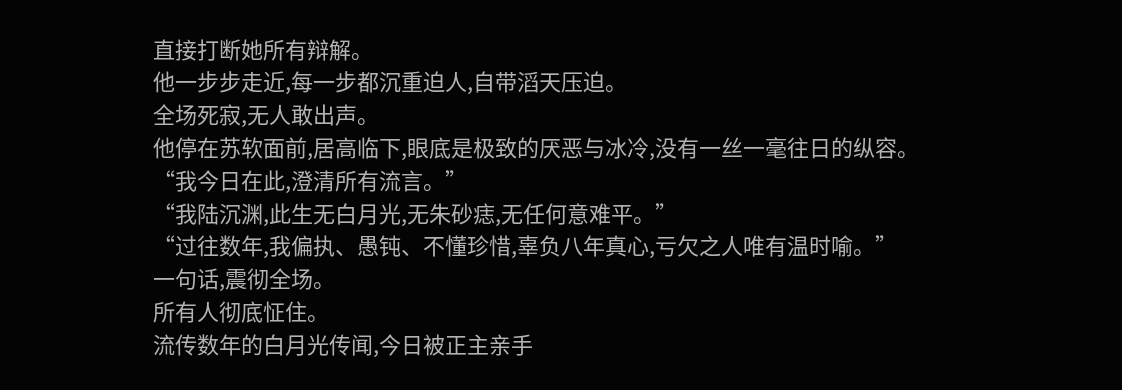直接打断她所有辩解。
他一步步走近,每一步都沉重迫人,自带滔天压迫。
全场死寂,无人敢出声。
他停在苏软面前,居高临下,眼底是极致的厌恶与冰冷,没有一丝一毫往日的纵容。
“我今日在此,澄清所有流言。”
“我陆沉渊,此生无白月光,无朱砂痣,无任何意难平。”
“过往数年,我偏执、愚钝、不懂珍惜,辜负八年真心,亏欠之人唯有温时喻。”
一句话,震彻全场。
所有人彻底怔住。
流传数年的白月光传闻,今日被正主亲手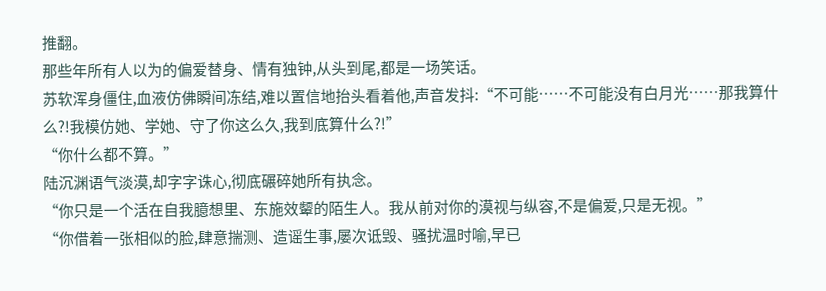推翻。
那些年所有人以为的偏爱替身、情有独钟,从头到尾,都是一场笑话。
苏软浑身僵住,血液仿佛瞬间冻结,难以置信地抬头看着他,声音发抖:“不可能……不可能没有白月光……那我算什么?!我模仿她、学她、守了你这么久,我到底算什么?!”
“你什么都不算。”
陆沉渊语气淡漠,却字字诛心,彻底碾碎她所有执念。
“你只是一个活在自我臆想里、东施效颦的陌生人。我从前对你的漠视与纵容,不是偏爱,只是无视。”
“你借着一张相似的脸,肆意揣测、造谣生事,屡次诋毁、骚扰温时喻,早已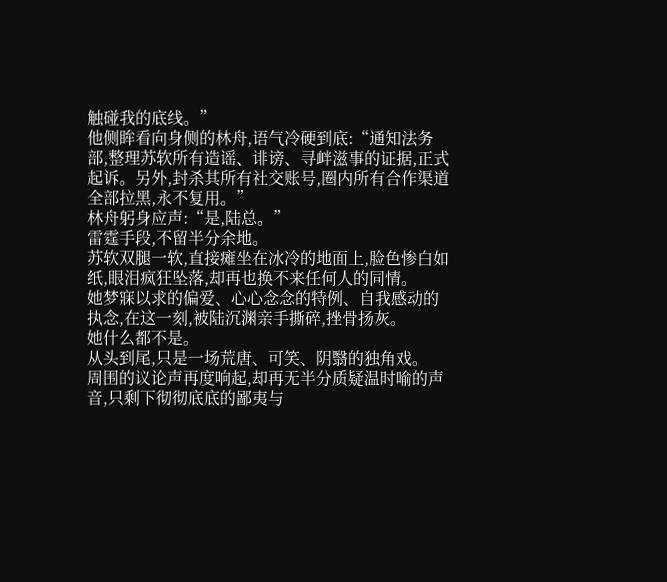触碰我的底线。”
他侧眸看向身侧的林舟,语气冷硬到底:“通知法务部,整理苏软所有造谣、诽谤、寻衅滋事的证据,正式起诉。另外,封杀其所有社交账号,圈内所有合作渠道全部拉黑,永不复用。”
林舟躬身应声:“是,陆总。”
雷霆手段,不留半分余地。
苏软双腿一软,直接瘫坐在冰冷的地面上,脸色惨白如纸,眼泪疯狂坠落,却再也换不来任何人的同情。
她梦寐以求的偏爱、心心念念的特例、自我感动的执念,在这一刻,被陆沉渊亲手撕碎,挫骨扬灰。
她什么都不是。
从头到尾,只是一场荒唐、可笑、阴翳的独角戏。
周围的议论声再度响起,却再无半分质疑温时喻的声音,只剩下彻彻底底的鄙夷与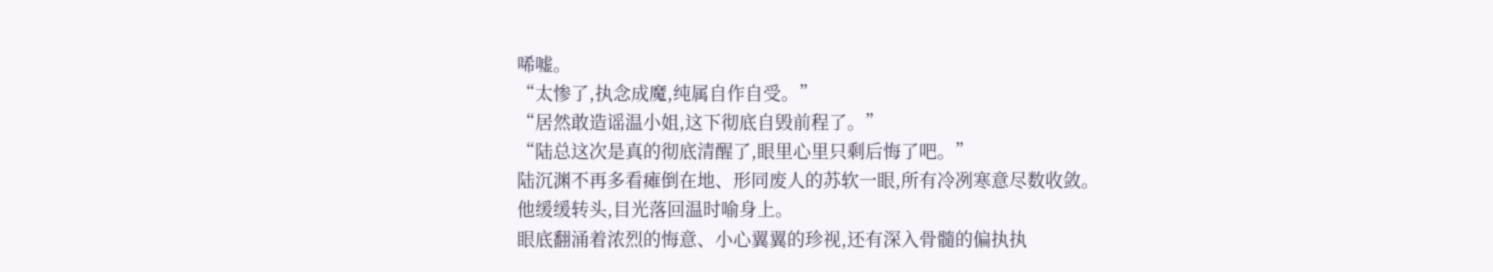唏嘘。
“太惨了,执念成魔,纯属自作自受。”
“居然敢造谣温小姐,这下彻底自毁前程了。”
“陆总这次是真的彻底清醒了,眼里心里只剩后悔了吧。”
陆沉渊不再多看瘫倒在地、形同废人的苏软一眼,所有冷冽寒意尽数收敛。
他缓缓转头,目光落回温时喻身上。
眼底翻涌着浓烈的悔意、小心翼翼的珍视,还有深入骨髓的偏执执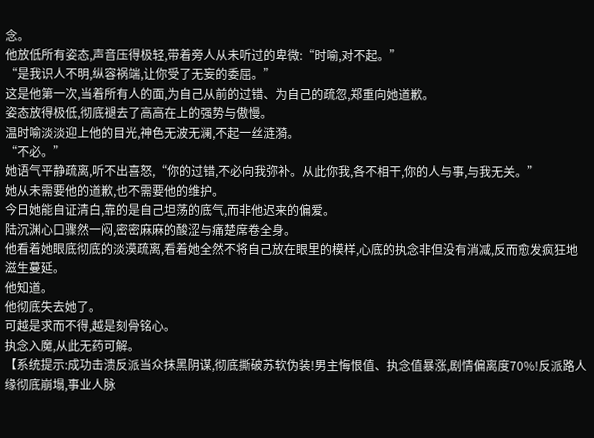念。
他放低所有姿态,声音压得极轻,带着旁人从未听过的卑微:“时喻,对不起。”
“是我识人不明,纵容祸端,让你受了无妄的委屈。”
这是他第一次,当着所有人的面,为自己从前的过错、为自己的疏忽,郑重向她道歉。
姿态放得极低,彻底褪去了高高在上的强势与傲慢。
温时喻淡淡迎上他的目光,神色无波无澜,不起一丝涟漪。
“不必。”
她语气平静疏离,听不出喜怒,“你的过错,不必向我弥补。从此你我,各不相干,你的人与事,与我无关。”
她从未需要他的道歉,也不需要他的维护。
今日她能自证清白,靠的是自己坦荡的底气,而非他迟来的偏爱。
陆沉渊心口骤然一闷,密密麻麻的酸涩与痛楚席卷全身。
他看着她眼底彻底的淡漠疏离,看着她全然不将自己放在眼里的模样,心底的执念非但没有消减,反而愈发疯狂地滋生蔓延。
他知道。
他彻底失去她了。
可越是求而不得,越是刻骨铭心。
执念入魔,从此无药可解。
【系统提示:成功击溃反派当众抹黑阴谋,彻底撕破苏软伪装!男主悔恨值、执念值暴涨,剧情偏离度70%!反派路人缘彻底崩塌,事业人脉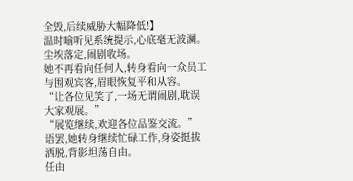全毁,后续威胁大幅降低!】
温时喻听见系统提示,心底毫无波澜。
尘埃落定,闹剧收场。
她不再看向任何人,转身看向一众员工与围观宾客,眉眼恢复平和从容。
“让各位见笑了,一场无谓闹剧,耽误大家观展。”
“展览继续,欢迎各位品鉴交流。”
语罢,她转身继续忙碌工作,身姿挺拔洒脱,背影坦荡自由。
任由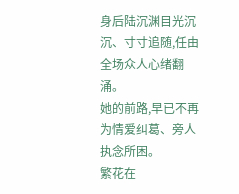身后陆沉渊目光沉沉、寸寸追随,任由全场众人心绪翻涌。
她的前路,早已不再为情爱纠葛、旁人执念所困。
繁花在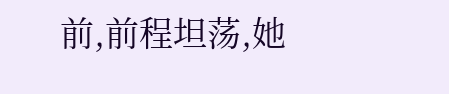前,前程坦荡,她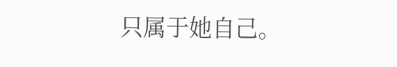只属于她自己。